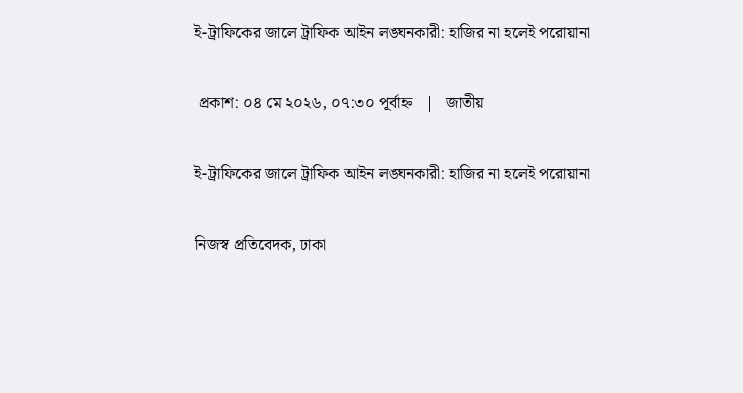ই-ট্রাফিকের জালে ট্রাফিক আইন লঙ্ঘনকারী: হাজির না হলেই পরোয়ানা

 প্রকাশ: ০৪ মে ২০২৬, ০৭:৩০ পূর্বাহ্ন   |   জাতীয়

ই-ট্রাফিকের জালে ট্রাফিক আইন লঙ্ঘনকারী: হাজির না হলেই পরোয়ানা

নিজস্ব প্রতিবেদক, ঢাকা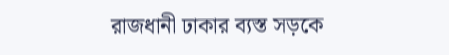রাজধানী ঢাকার ব্যস্ত সড়কে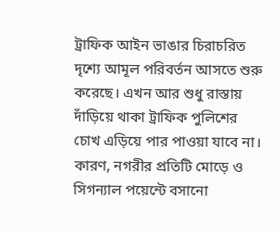ট্রাফিক আইন ভাঙার চিরাচরিত দৃশ্যে আমূল পরিবর্তন আসতে শুরু করেছে। এখন আর শুধু রাস্তায় দাঁড়িয়ে থাকা ট্রাফিক পুলিশের চোখ এড়িয়ে পার পাওয়া যাবে না। কারণ, নগরীর প্রতিটি মোড়ে ও সিগন্যাল পয়েন্টে বসানো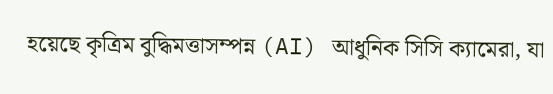হয়েছে কৃত্রিম বুদ্ধিমত্তাসম্পন্ন (AI) আধুনিক সিসি ক্যামেরা, যা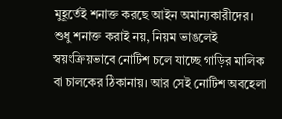মুহূর্তেই শনাক্ত করছে আইন অমান্যকারীদের। শুধু শনাক্ত করাই নয়, নিয়ম ভাঙলেই স্বয়ংক্রিয়ভাবে নোটিশ চলে যাচ্ছে গাড়ির মালিক বা চালকের ঠিকানায়। আর সেই নোটিশ অবহেলা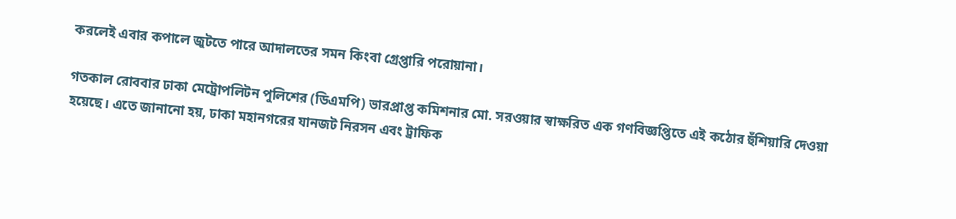করলেই এবার কপালে জুটতে পারে আদালতের সমন কিংবা গ্রেপ্তারি পরোয়ানা।

গতকাল রোববার ঢাকা মেট্রোপলিটন পুলিশের (ডিএমপি) ভারপ্রাপ্ত কমিশনার মো. সরওয়ার স্বাক্ষরিত এক গণবিজ্ঞপ্তিতে এই কঠোর হুঁশিয়ারি দেওয়া হয়েছে। এতে জানানো হয়, ঢাকা মহানগরের যানজট নিরসন এবং ট্রাফিক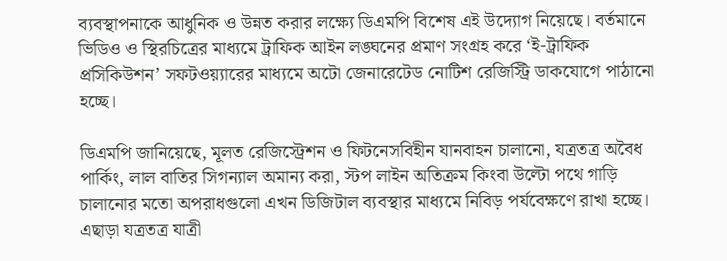ব্যবস্থাপনাকে আধুনিক ও উন্নত করার লক্ষ্যে ডিএমপি বিশেষ এই উদ্যোগ নিয়েছে। বর্তমানে ভিডিও ও স্থিরচিত্রের মাধ্যমে ট্রাফিক আইন লঙ্ঘনের প্রমাণ সংগ্রহ করে ‘ই-ট্রাফিক প্রসিকিউশন’ সফটওয়্যারের মাধ্যমে অটো জেনারেটেড নোটিশ রেজিস্ট্রি ডাকযোগে পাঠানো হচ্ছে।

ডিএমপি জানিয়েছে, মূলত রেজিস্ট্রেশন ও ফিটনেসবিহীন যানবাহন চালানো, যত্রতত্র অবৈধ পার্কিং, লাল বাতির সিগন্যাল অমান্য করা, স্টপ লাইন অতিক্রম কিংবা উল্টো পথে গাড়ি চালানোর মতো অপরাধগুলো এখন ডিজিটাল ব্যবস্থার মাধ্যমে নিবিড় পর্যবেক্ষণে রাখা হচ্ছে। এছাড়া যত্রতত্র যাত্রী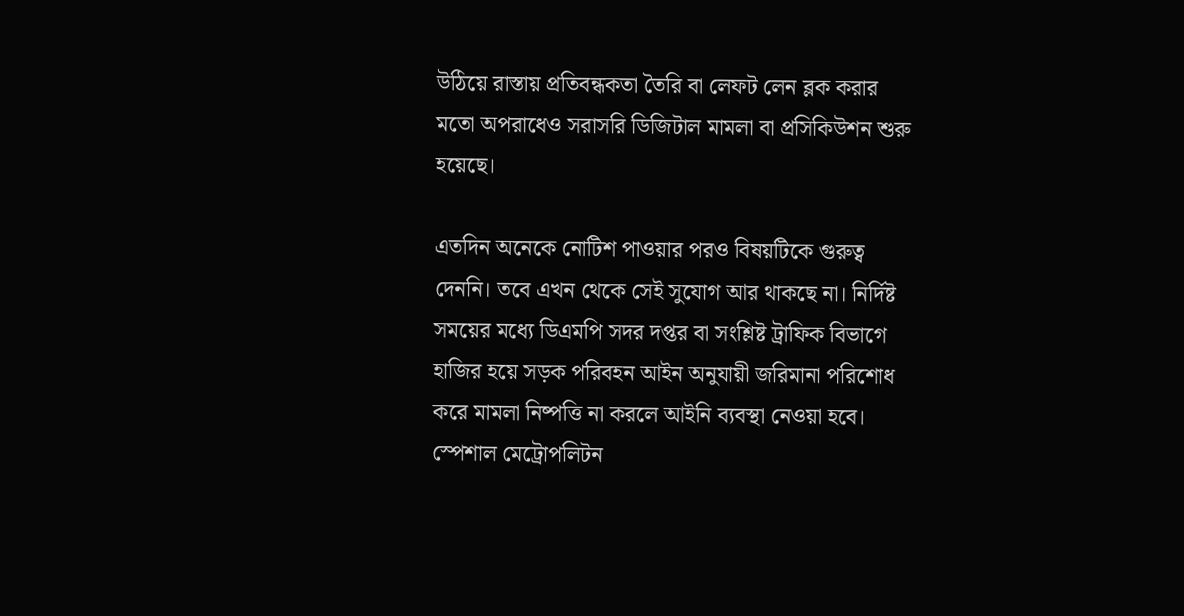উঠিয়ে রাস্তায় প্রতিবন্ধকতা তৈরি বা লেফট লেন ব্লক করার মতো অপরাধেও সরাসরি ডিজিটাল মামলা বা প্রসিকিউশন শুরু হয়েছে।

এতদিন অনেকে নোটিশ পাওয়ার পরও বিষয়টিকে গুরুত্ব দেননি। তবে এখন থেকে সেই সুযোগ আর থাকছে না। নির্দিষ্ট সময়ের মধ্যে ডিএমপি সদর দপ্তর বা সংশ্লিষ্ট ট্রাফিক বিভাগে হাজির হয়ে সড়ক পরিবহন আইন অনুযায়ী জরিমানা পরিশোধ করে মামলা নিষ্পত্তি না করলে আইনি ব্যবস্থা নেওয়া হবে। স্পেশাল মেট্রোপলিটন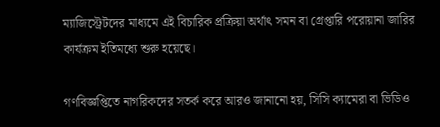ম্যাজিস্ট্রেটদের মাধ্যমে এই বিচারিক প্রক্রিয়া অর্থাৎ সমন বা গ্রেপ্তারি পরোয়ানা জারির কার্যক্রম ইতিমধ্যে শুরু হয়েছে।

গণবিজ্ঞপ্তিতে নাগরিকদের সতর্ক করে আরও জানানো হয়, সিসি ক্যামেরা বা ভিডিও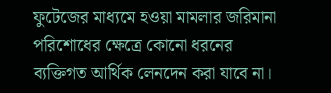ফুটেজের মাধ্যমে হওয়া মামলার জরিমানা পরিশোধের ক্ষেত্রে কোনো ধরনের ব্যক্তিগত আর্থিক লেনদেন করা যাবে না।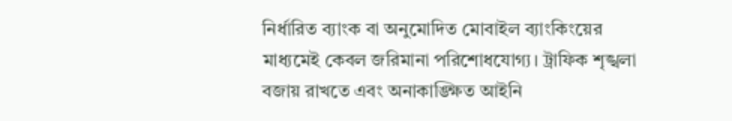নির্ধারিত ব্যাংক বা অনুমোদিত মোবাইল ব্যাংকিংয়ের মাধ্যমেই কেবল জরিমানা পরিশোধযোগ্য। ট্রাফিক শৃঙ্খলা বজায় রাখতে এবং অনাকাঙ্ক্ষিত আইনি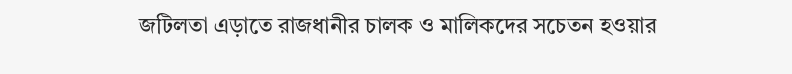জটিলতা এড়াতে রাজধানীর চালক ও মালিকদের সচেতন হওয়ার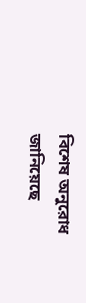বিশেষ অনুরোধ জানিয়েছে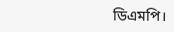ডিএমপি।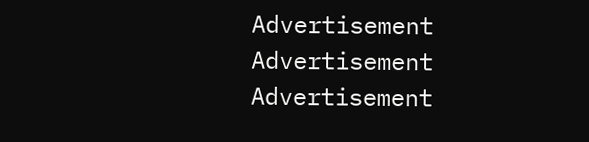Advertisement
Advertisement
Advertisement